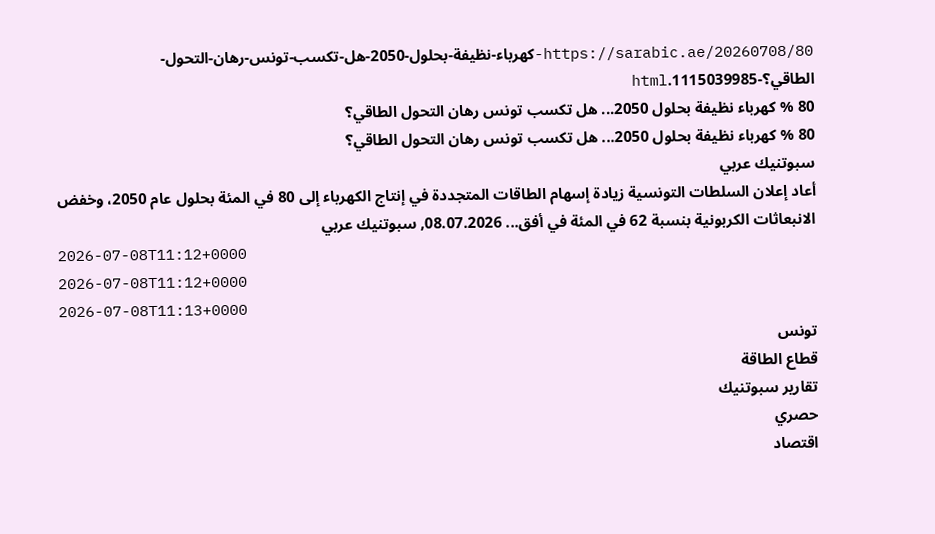https://sarabic.ae/20260708/80-كهرباء-نظيفة-بحلول-2050-هل-تكسب-تونس-رهان-التحول-الطاقي؟-1115039985.html
80 % كهرباء نظيفة بحلول 2050... هل تكسب تونس رهان التحول الطاقي؟
80 % كهرباء نظيفة بحلول 2050... هل تكسب تونس رهان التحول الطاقي؟
سبوتنيك عربي
أعاد إعلان السلطات التونسية زيادة إسهام الطاقات المتجددة في إنتاج الكهرباء إلى 80 في المئة بحلول عام 2050، وخفض الانبعاثات الكربونية بنسبة 62 في المئة في أفق... 08.07.2026, سبوتنيك عربي
2026-07-08T11:12+0000
2026-07-08T11:12+0000
2026-07-08T11:13+0000
تونس
قطاع الطاقة
تقارير سبوتنيك
حصري
اقتصاد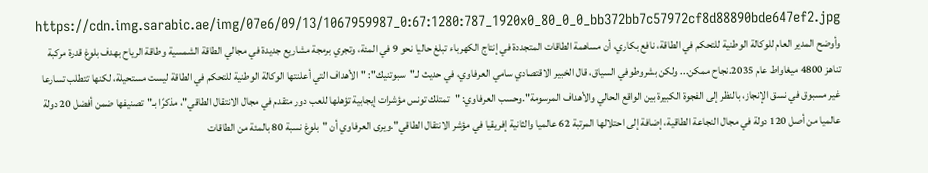https://cdn.img.sarabic.ae/img/07e6/09/13/1067959987_0:67:1280:787_1920x0_80_0_0_bb372bb7c57972cf8d88890bde647ef2.jpg
وأوضح المدير العام للوكالة الوطنية للتحكم في الطاقة، نافع بكاري، أن مساهمة الطاقات المتجددة في إنتاج الكهرباء تبلغ حاليا نحو 9 في المئة، وتجري برمجة مشاريع جديدة في مجالي الطاقة الشمسية وطاقة الرياح بهدف بلوغ قدرة مركبة تناهز 4800 ميغاواط عام 2035.نجاح ممكن... ولكن بشروطوفي السياق، قال الخبير الاقتصادي سامي العرفاوي، في حديث لـ"سبوتنيك": "الأهداف التي أعلنتها الوكالة الوطنية للتحكم في الطاقة ليست مستحيلة، لكنها تتطلب تسارعا غير مسبوق في نسق الإنجاز، بالنظر إلى الفجوة الكبيرة بين الواقع الحالي والأهداف المرسومة".وحسب العرفاوي: "تمتلك تونس مؤشرات إيجابية تؤهلها للعب دور متقدم في مجال الانتقال الطاقي"، مذكرًا بـ"تصنيفها ضمن أفضل 20 دولة عالميا من أصل 120 دولة في مجال النجاعة الطاقية، إضافة إلى احتلالها المرتبة 62 عالميا والثانية إفريقيا في مؤشر الانتقال الطاقي".ويرى العرفاوي أن "بلوغ نسبة 80 بالمئة من الطاقات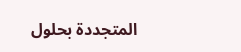المتجددة بحلول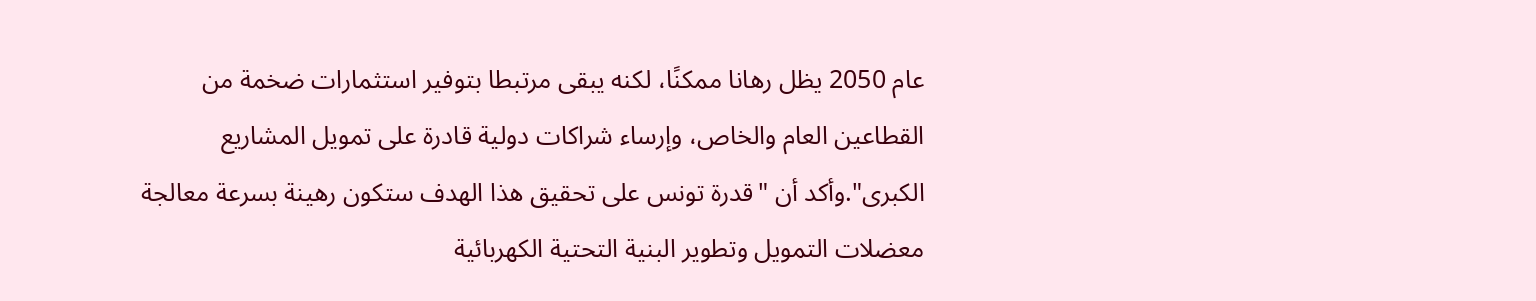عام 2050 يظل رهانا ممكنًا، لكنه يبقى مرتبطا بتوفير استثمارات ضخمة من القطاعين العام والخاص، وإرساء شراكات دولية قادرة على تمويل المشاريع الكبرى".وأكد أن "قدرة تونس على تحقيق هذا الهدف ستكون رهينة بسرعة معالجة معضلات التمويل وتطوير البنية التحتية الكهربائية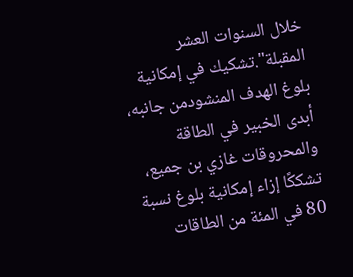خلال السنوات العشر المقبلة".تشكيك في إمكانية بلوغ الهدف المنشودمن جانبه، أبدى الخبير في الطاقة والمحروقات غازي بن جميع، تشككًا إزاء إمكانية بلوغ نسبة 80 في المئة من الطاقات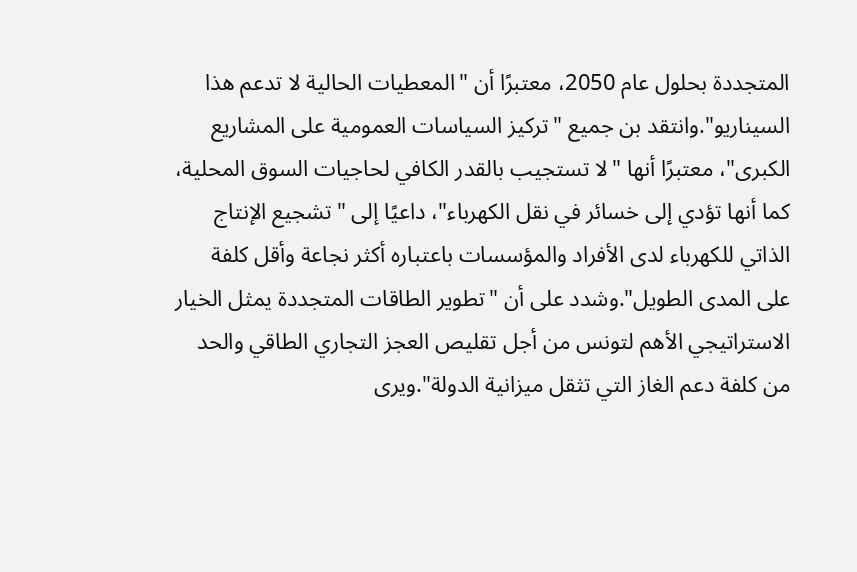المتجددة بحلول عام 2050، معتبرًا أن "المعطيات الحالية لا تدعم هذا السيناريو".وانتقد بن جميع "تركيز السياسات العمومية على المشاريع الكبرى"، معتبرًا أنها "لا تستجيب بالقدر الكافي لحاجيات السوق المحلية، كما أنها تؤدي إلى خسائر في نقل الكهرباء"، داعيًا إلى "تشجيع الإنتاج الذاتي للكهرباء لدى الأفراد والمؤسسات باعتباره أكثر نجاعة وأقل كلفة على المدى الطويل".وشدد على أن "تطوير الطاقات المتجددة يمثل الخيار الاستراتيجي الأهم لتونس من أجل تقليص العجز التجاري الطاقي والحد من كلفة دعم الغاز التي تثقل ميزانية الدولة".ويرى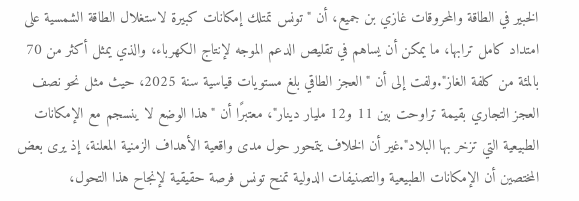الخبير في الطاقة والمحروقات غازي بن جميع، أن "تونس تمتلك إمكانات كبيرة لاستغلال الطاقة الشمسية على امتداد كامل ترابها، ما يمكن أن يساهم في تقليص الدعم الموجه لإنتاج الكهرباء، والذي يمثل أكثر من 70 بالمئة من كلفة الغاز".ولفت إلى أن "العجز الطاقي بلغ مستويات قياسية سنة 2025، حيث مثل نحو نصف العجز التجاري بقيمة تراوحت بين 11 و12 مليار دينار"، معتبرًا أن "هذا الوضع لا ينسجم مع الإمكانات الطبيعية التي تزخر بها البلاد".غير أن الخلاف يتمحور حول مدى واقعية الأهداف الزمنية المعلنة، إذ يرى بعض المختصين أن الإمكانات الطبيعية والتصنيفات الدولية تمنح تونس فرصة حقيقية لإنجاح هذا التحول،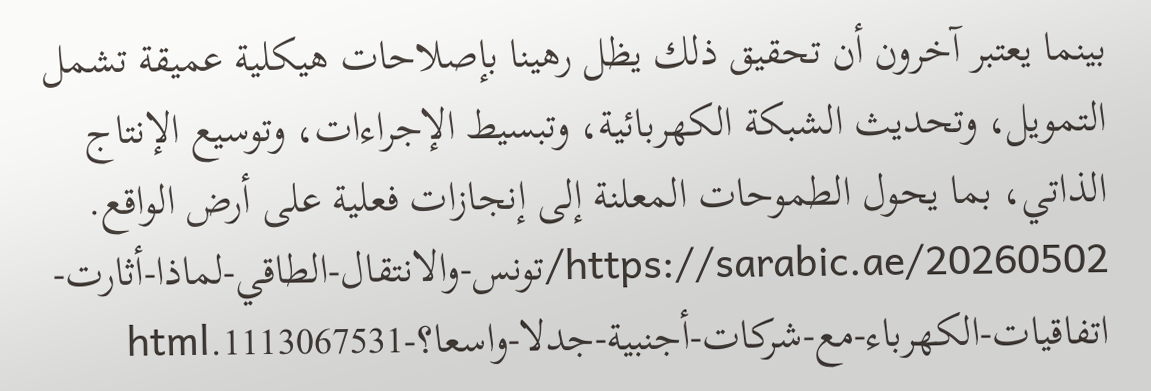بينما يعتبر آخرون أن تحقيق ذلك يظل رهينا بإصلاحات هيكلية عميقة تشمل التمويل، وتحديث الشبكة الكهربائية، وتبسيط الإجراءات، وتوسيع الإنتاج الذاتي، بما يحول الطموحات المعلنة إلى إنجازات فعلية على أرض الواقع.
https://sarabic.ae/20260502/تونس-والانتقال-الطاقي-لماذا-أثارت-اتفاقيات-الكهرباء-مع-شركات-أجنبية-جدلا-واسعا؟-1113067531.html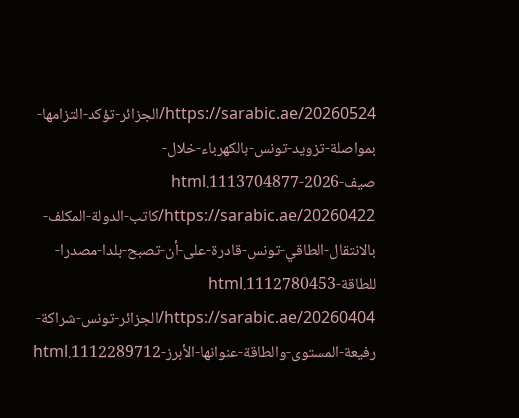https://sarabic.ae/20260524/الجزائر-تؤكد-التزامها-بمواصلة-تزويد-تونس-بالكهرباء-خلال-صيف-2026-1113704877.html
https://sarabic.ae/20260422/كاتب-الدولة-المكلف-بالانتقال-الطاقي-تونس-قادرة-على-أن-تصبح-بلدا-مصدرا-للطاقة-1112780453.html
https://sarabic.ae/20260404/الجزائر-تونس-شراكة-رفيعة-المستوى-والطاقة-عنوانها-الأبرز-1112289712.html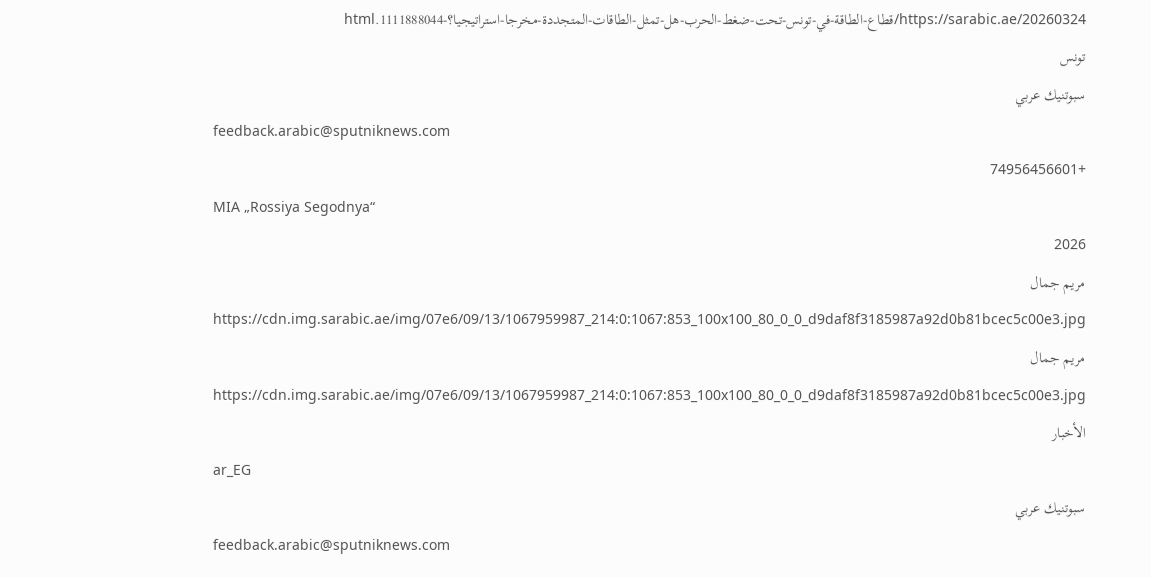https://sarabic.ae/20260324/قطاع-الطاقة-في-تونس-تحت-ضغط-الحرب-هل-تمثل-الطاقات-المتجددة-مخرجا-استراتيجيا؟-1111888044.html
تونس
سبوتنيك عربي
feedback.arabic@sputniknews.com
+74956456601
MIA „Rossiya Segodnya“
2026
مريم جمال
https://cdn.img.sarabic.ae/img/07e6/09/13/1067959987_214:0:1067:853_100x100_80_0_0_d9daf8f3185987a92d0b81bcec5c00e3.jpg
مريم جمال
https://cdn.img.sarabic.ae/img/07e6/09/13/1067959987_214:0:1067:853_100x100_80_0_0_d9daf8f3185987a92d0b81bcec5c00e3.jpg
الأخبار
ar_EG
سبوتنيك عربي
feedback.arabic@sputniknews.com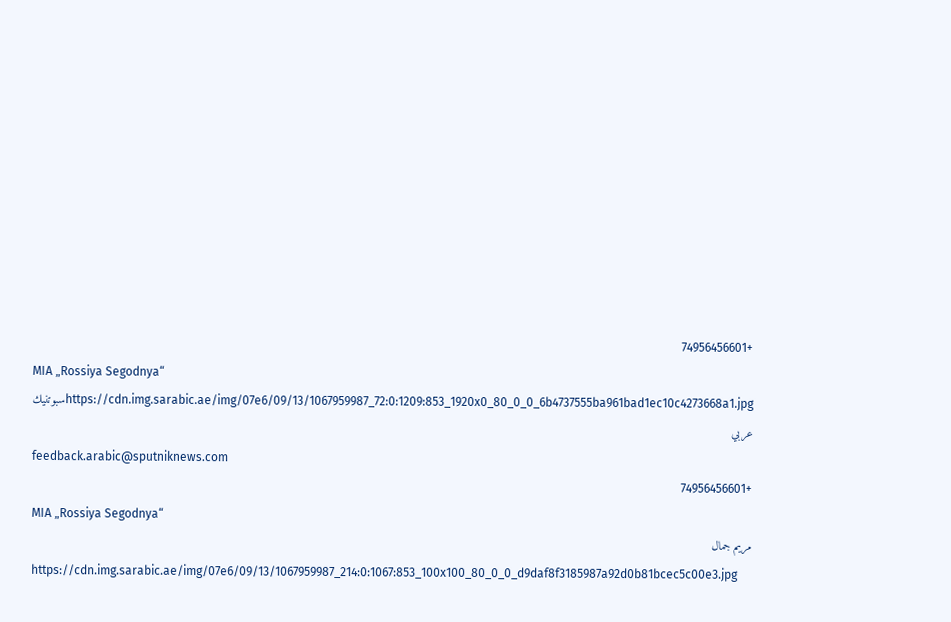+74956456601
MIA „Rossiya Segodnya“
https://cdn.img.sarabic.ae/img/07e6/09/13/1067959987_72:0:1209:853_1920x0_80_0_0_6b4737555ba961bad1ec10c4273668a1.jpgسبوتنيك عربي
feedback.arabic@sputniknews.com
+74956456601
MIA „Rossiya Segodnya“
مريم جمال
https://cdn.img.sarabic.ae/img/07e6/09/13/1067959987_214:0:1067:853_100x100_80_0_0_d9daf8f3185987a92d0b81bcec5c00e3.jpg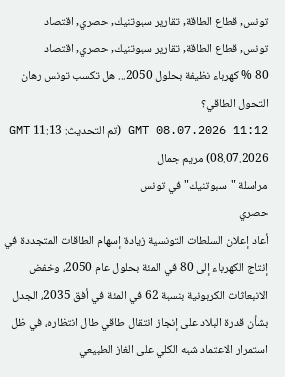تونس, قطاع الطاقة, تقارير سبوتنيك, حصري, اقتصاد
تونس, قطاع الطاقة, تقارير سبوتنيك, حصري, اقتصاد
80 % كهرباء نظيفة بحلول 2050... هل تكسب تونس رهان التحول الطاقي؟
11:12 GMT 08.07.2026 (تم التحديث: 11:13 GMT 08.07.2026) مريم جمال
مراسلة "سبوتنيك" في تونس
حصري
أعاد إعلان السلطات التونسية زيادة إسهام الطاقات المتجددة في إنتاج الكهرباء إلى 80 في المئة بحلول عام 2050، وخفض الانبعاثات الكربونية بنسبة 62 في المئة في أفق 2035، الجدل بشأن قدرة البلاد على إنجاز انتقال طاقي طال انتظاره، في ظل استمرار الاعتماد شبه الكلي على الغاز الطبيعي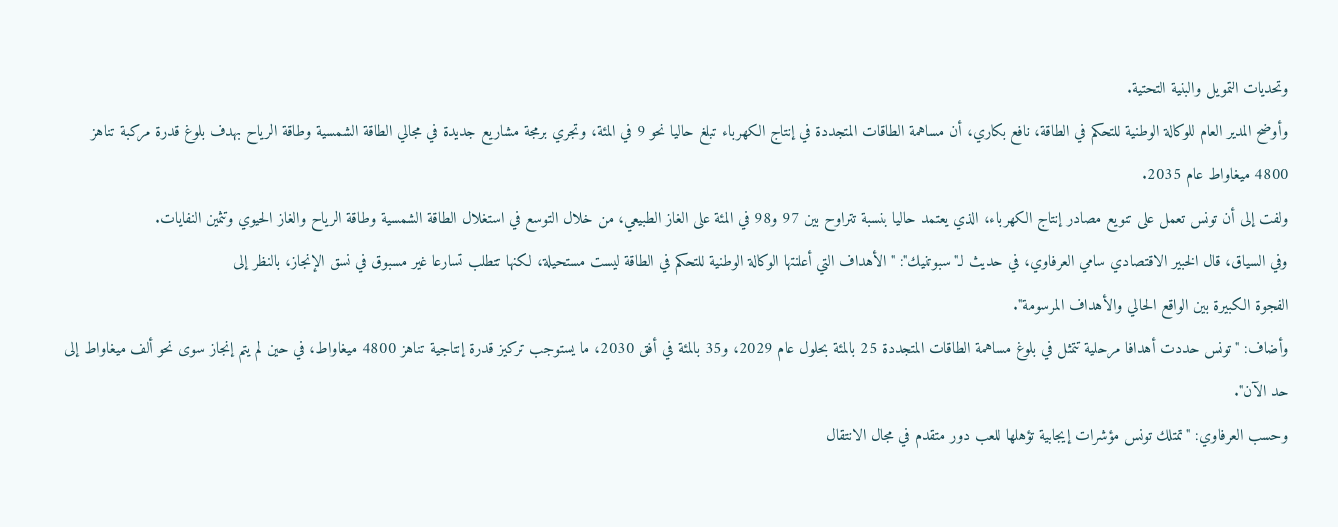وتحديات التمويل والبنية التحتية.
وأوضح المدير العام للوكالة الوطنية للتحكم في الطاقة، نافع بكاري، أن مساهمة الطاقات المتجددة في إنتاج الكهرباء تبلغ حاليا نحو 9 في المئة، وتجري برمجة مشاريع جديدة في مجالي الطاقة الشمسية وطاقة الرياح بهدف بلوغ قدرة مركبة تناهز 4800 ميغاواط عام 2035.
ولفت إلى أن تونس تعمل على تنويع مصادر إنتاج الكهرباء، الذي يعتمد حاليا بنسبة تتراوح بين 97 و98 في المئة على الغاز الطبيعي، من خلال التوسع في استغلال الطاقة الشمسية وطاقة الرياح والغاز الحيوي وتثمين النفايات.
وفي السياق، قال الخبير الاقتصادي سامي العرفاوي، في حديث لـ"سبوتنيك": "الأهداف التي أعلنتها الوكالة الوطنية للتحكم في الطاقة ليست مستحيلة، لكنها تتطلب تسارعا غير مسبوق في نسق الإنجاز، بالنظر إلى
الفجوة الكبيرة بين الواقع الحالي والأهداف المرسومة".
وأضاف: "تونس حددت أهدافا مرحلية تتمثل في بلوغ مساهمة الطاقات المتجددة 25 بالمئة بحلول عام 2029، و35 بالمئة في أفق 2030، ما يستوجب تركيز قدرة إنتاجية تناهز 4800 ميغاواط، في حين لم يتم إنجاز سوى نحو ألف ميغاواط إلى حد الآن".
وحسب العرفاوي: "تمتلك تونس مؤشرات إيجابية تؤهلها للعب دور متقدم في مجال الانتقال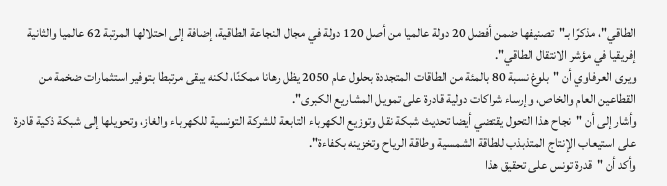الطاقي"، مذكرًا بـ"تصنيفها ضمن أفضل 20 دولة عالميا من أصل 120 دولة في مجال النجاعة الطاقية، إضافة إلى احتلالها المرتبة 62 عالميا والثانية إفريقيا في مؤشر الانتقال الطاقي".
ويرى العرفاوي أن "بلوغ نسبة 80 بالمئة من الطاقات المتجددة بحلول عام 2050 يظل رهانا ممكنًا، لكنه يبقى مرتبطا بتوفير استثمارات ضخمة من القطاعين العام والخاص، وإرساء شراكات دولية قادرة على تمويل المشاريع الكبرى".
وأشار إلى أن "نجاح هذا التحول يقتضي أيضا تحديث شبكة نقل وتوزيع الكهرباء التابعة للشركة التونسية للكهرباء والغاز، وتحويلها إلى شبكة ذكية قادرة على استيعاب الإنتاج المتذبذب للطاقة الشمسية وطاقة الرياح وتخزينه بكفاءة".
وأكد أن "قدرة تونس على تحقيق هذا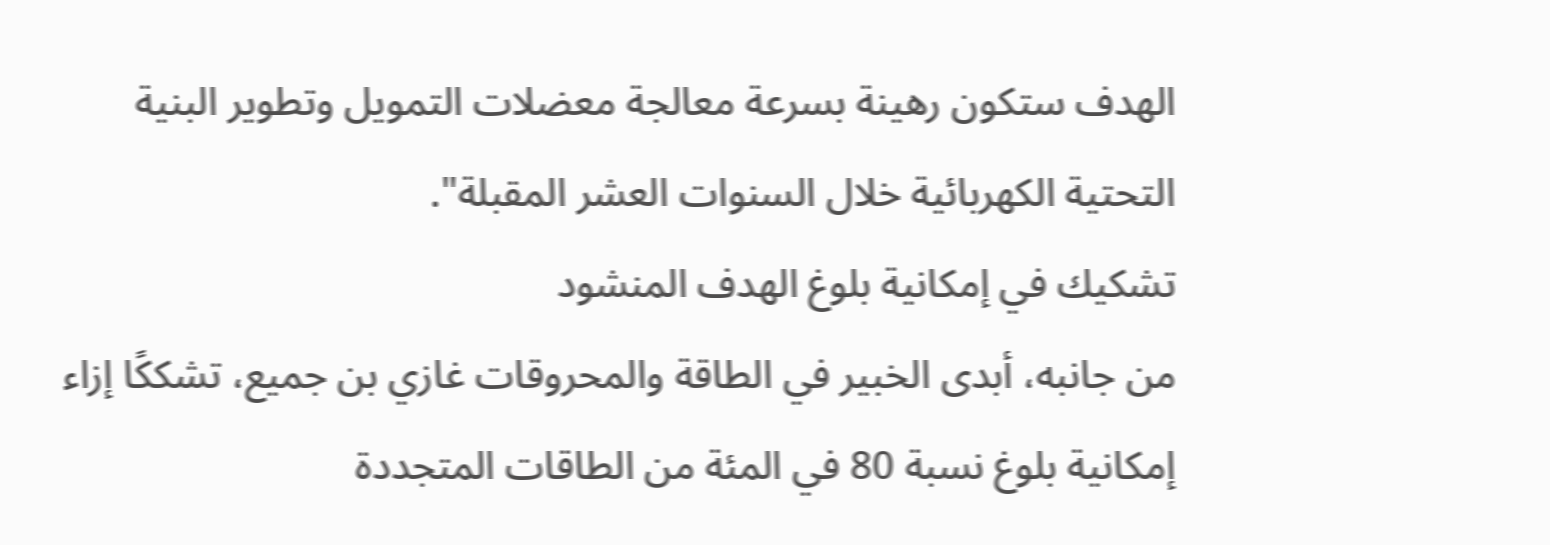الهدف ستكون رهينة بسرعة معالجة معضلات التمويل وتطوير البنية التحتية الكهربائية خلال السنوات العشر المقبلة".
تشكيك في إمكانية بلوغ الهدف المنشود
من جانبه، أبدى الخبير في الطاقة والمحروقات غازي بن جميع، تشككًا إزاء إمكانية بلوغ نسبة 80 في المئة من الطاقات المتجددة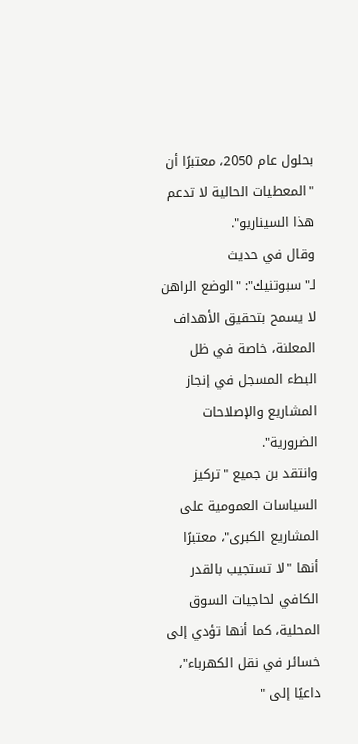بحلول عام 2050، معتبرًا أن "المعطيات الحالية لا تدعم هذا السيناريو".
وقال في حديث لـ"سبوتنيك": "الوضع الراهن لا يسمح بتحقيق الأهداف المعلنة، خاصة في ظل البطء المسجل في إنجاز المشاريع والإصلاحات الضرورية".
وانتقد بن جميع "تركيز السياسات العمومية على المشاريع الكبرى"، معتبرًا أنها "لا تستجيب بالقدر الكافي لحاجيات السوق المحلية، كما أنها تؤدي إلى خسائر في نقل الكهرباء"، داعيًا إلى "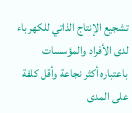تشجيع الإنتاج الذاتي للكهرباء لدى الأفراد والمؤسسات باعتباره أكثر نجاعة وأقل كلفة على المدى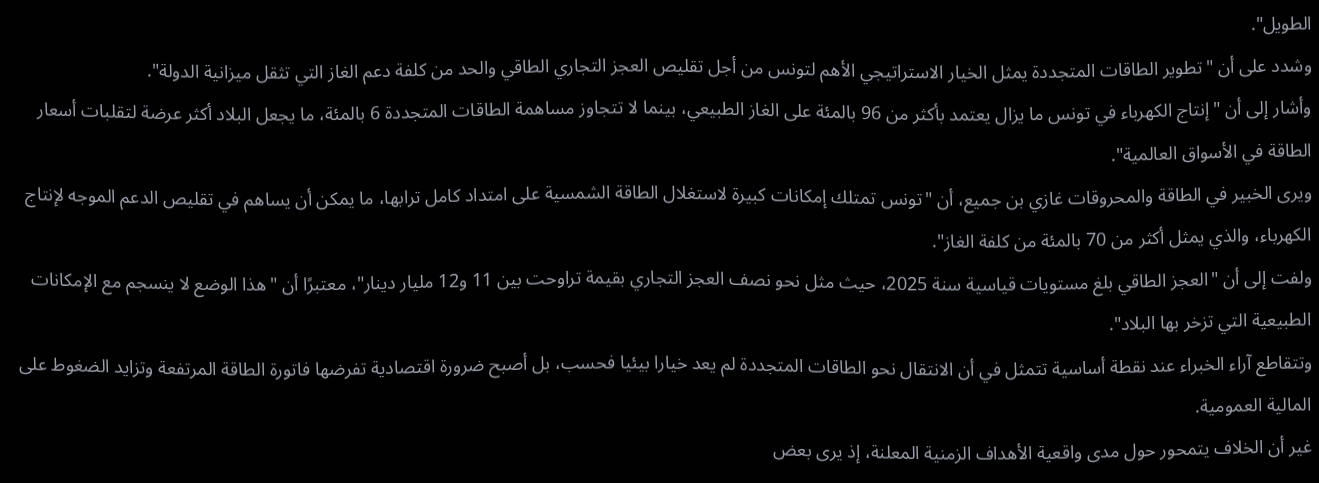الطويل".
وشدد على أن "تطوير الطاقات المتجددة يمثل الخيار الاستراتيجي الأهم لتونس من أجل تقليص العجز التجاري الطاقي والحد من كلفة دعم الغاز التي تثقل ميزانية الدولة".
وأشار إلى أن "إنتاج الكهرباء في تونس ما يزال يعتمد بأكثر من 96 بالمئة على الغاز الطبيعي، بينما لا تتجاوز مساهمة الطاقات المتجددة 6 بالمئة، ما يجعل البلاد أكثر عرضة لتقلبات أسعار الطاقة في الأسواق العالمية".
ويرى الخبير في الطاقة والمحروقات غازي بن جميع، أن "تونس تمتلك إمكانات كبيرة لاستغلال الطاقة الشمسية على امتداد كامل ترابها، ما يمكن أن يساهم في تقليص الدعم الموجه لإنتاج الكهرباء، والذي يمثل أكثر من 70 بالمئة من كلفة الغاز".
ولفت إلى أن "العجز الطاقي بلغ مستويات قياسية سنة 2025، حيث مثل نحو نصف العجز التجاري بقيمة تراوحت بين 11 و12 مليار دينار"، معتبرًا أن "هذا الوضع لا ينسجم مع الإمكانات الطبيعية التي تزخر بها البلاد".
وتتقاطع آراء الخبراء عند نقطة أساسية تتمثل في أن الانتقال نحو الطاقات المتجددة لم يعد خيارا بيئيا فحسب، بل أصبح ضرورة اقتصادية تفرضها فاتورة الطاقة المرتفعة وتزايد الضغوط على المالية العمومية.
غير أن الخلاف يتمحور حول مدى واقعية الأهداف الزمنية المعلنة، إذ يرى بعض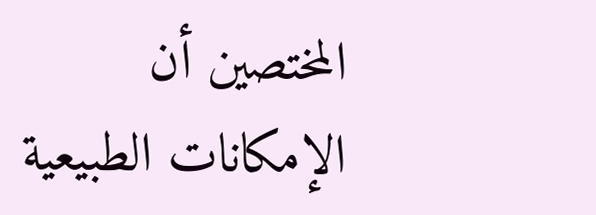المختصين أن
الإمكانات الطبيعية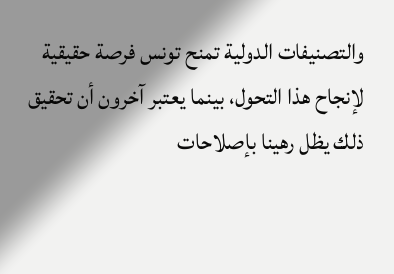والتصنيفات الدولية تمنح تونس فرصة حقيقية لإنجاح هذا التحول، بينما يعتبر آخرون أن تحقيق ذلك يظل رهينا بإصلاحات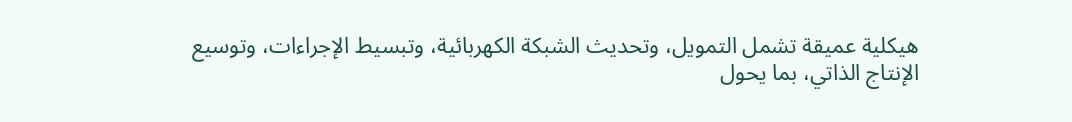هيكلية عميقة تشمل التمويل، وتحديث الشبكة الكهربائية، وتبسيط الإجراءات، وتوسيع الإنتاج الذاتي، بما يحول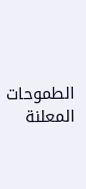الطموحات المعلنة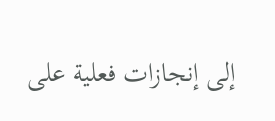إلى إنجازات فعلية على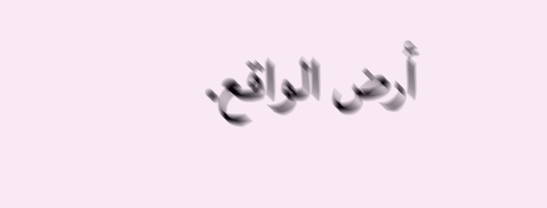أرض الواقع.